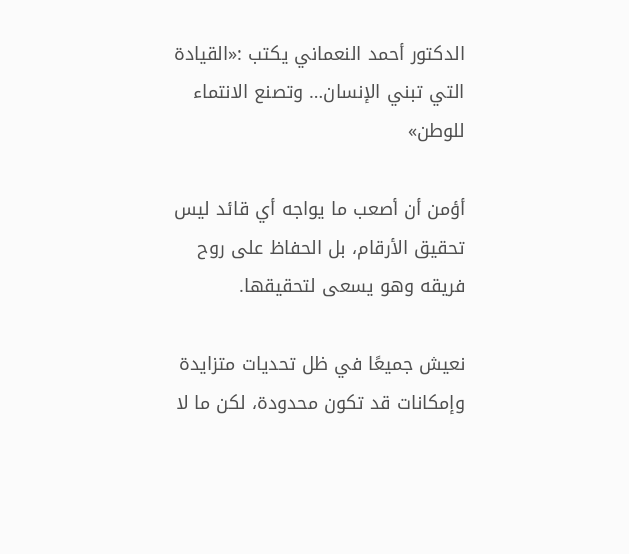الدكتور أحمد النعماني يكتب :«القيادة التي تبني الإنسان… وتصنع الانتماء للوطن»

أؤمن أن أصعب ما يواجه أي قائد ليس تحقيق الأرقام، بل الحفاظ على روح فريقه وهو يسعى لتحقيقها.

نعيش جميعًا في ظل تحديات متزايدة وإمكانات قد تكون محدودة، لكن ما لا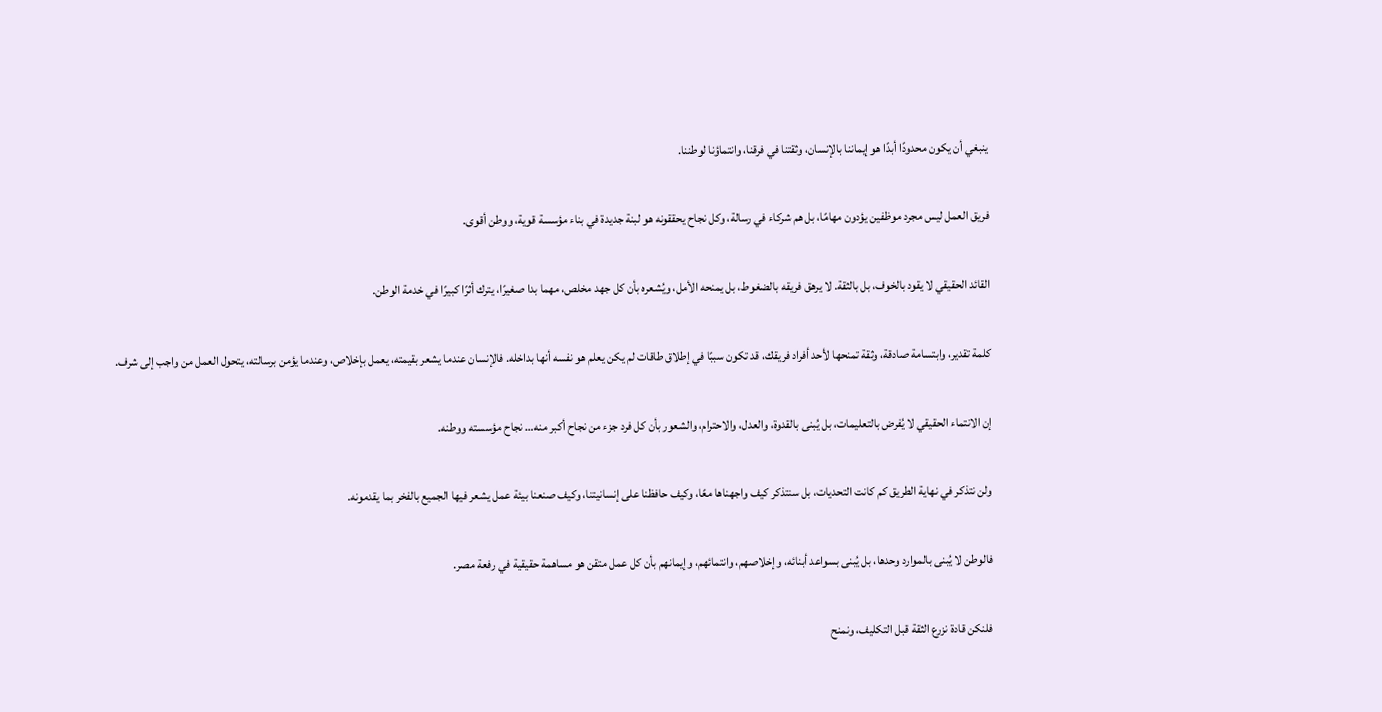ينبغي أن يكون محدودًا أبدًا هو إيماننا بالإنسان، وثقتنا في فرقنا، وانتماؤنا لوطننا.

فريق العمل ليس مجرد موظفين يؤدون مهامًا، بل هم شركاء في رسالة، وكل نجاح يحققونه هو لبنة جديدة في بناء مؤسسة قوية، ووطن أقوى.

القائد الحقيقي لا يقود بالخوف، بل بالثقة. لا يرهق فريقه بالضغوط، بل يمنحه الأمل، ويُشعره بأن كل جهد مخلص، مهما بدا صغيرًا، يترك أثرًا كبيرًا في خدمة الوطن.

كلمة تقدير، وابتسامة صادقة، وثقة تمنحها لأحد أفراد فريقك، قد تكون سببًا في إطلاق طاقات لم يكن يعلم هو نفسه أنها بداخله. فالإنسان عندما يشعر بقيمته، يعمل بإخلاص، وعندما يؤمن برسالته، يتحول العمل من واجب إلى شرف.

إن الانتماء الحقيقي لا يُفرض بالتعليمات، بل يُبنى بالقدوة، والعدل، والاحترام، والشعور بأن كل فرد جزء من نجاح أكبر منه… نجاح مؤسسته ووطنه.

ولن نتذكر في نهاية الطريق كم كانت التحديات، بل سنتذكر كيف واجهناها معًا، وكيف حافظنا على إنسانيتنا، وكيف صنعنا بيئة عمل يشعر فيها الجميع بالفخر بما يقدمونه.

فالوطن لا يُبنى بالموارد وحدها، بل يُبنى بسواعد أبنائه، وإخلاصهم، وانتمائهم، وإيمانهم بأن كل عمل متقن هو مساهمة حقيقية في رفعة مصر.

فلنكن قادة نزرع الثقة قبل التكليف، ونمنح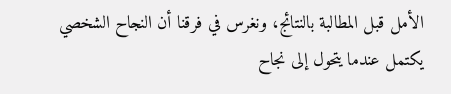الأمل قبل المطالبة بالنتائج، ونغرس في فرقنا أن النجاح الشخصي يكتمل عندما يتحول إلى نجاح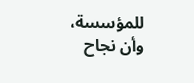للمؤسسة، وأن نجاح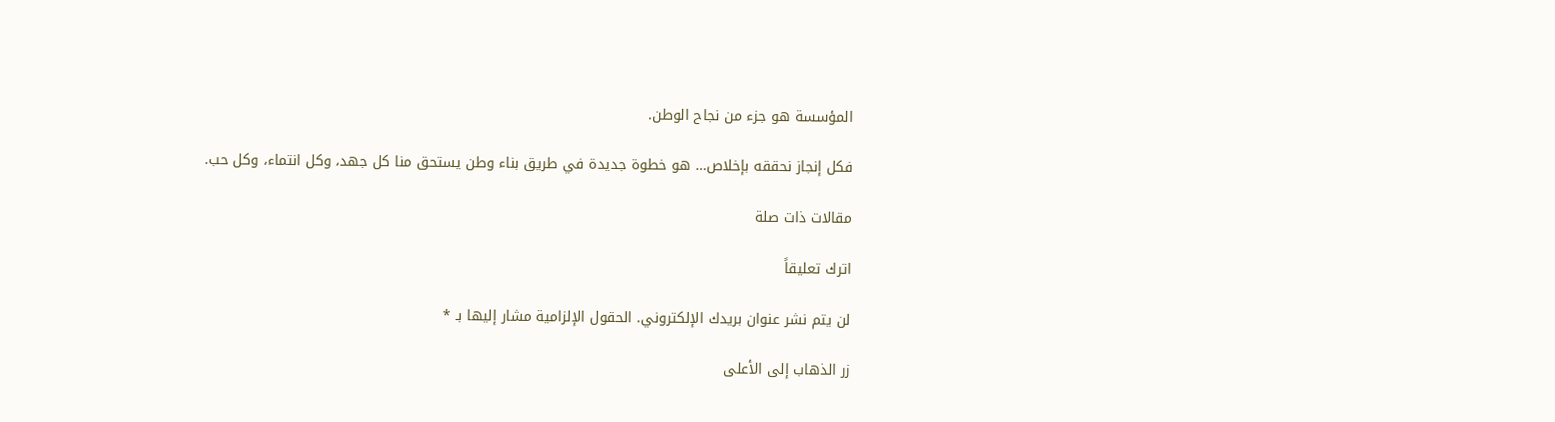المؤسسة هو جزء من نجاح الوطن.

فكل إنجاز نحققه بإخلاص… هو خطوة جديدة في طريق بناء وطن يستحق منا كل جهد، وكل انتماء، وكل حب.

مقالات ذات صلة

اترك تعليقاً

لن يتم نشر عنوان بريدك الإلكتروني. الحقول الإلزامية مشار إليها بـ *

زر الذهاب إلى الأعلى